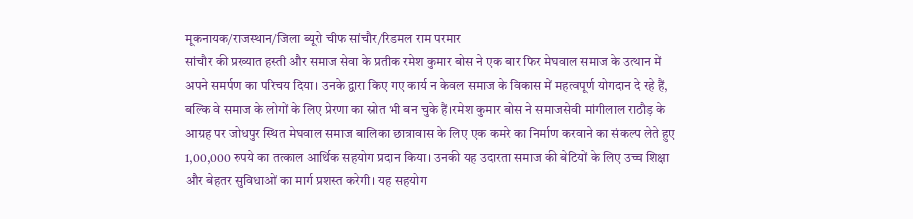मूकनायक/राजस्थान/जिला ब्यूरो चीफ सांचौर/रिडमल राम परमार
सांचौर की प्रख्यात हस्ती और समाज सेवा के प्रतीक रमेश कुमार बोस ने एक बार फिर मेघवाल समाज के उत्थान में अपने समर्पण का परिचय दिया। उनके द्वारा किए गए कार्य न केवल समाज के विकास में महत्वपूर्ण योगदान दे रहे हैं, बल्कि वे समाज के लोगों के लिए प्रेरणा का स्रोत भी बन चुके हैं।रमेश कुमार बोस ने समाजसेवी मांगीलाल राठौड़ के आग्रह पर जोधपुर स्थित मेघवाल समाज बालिका छात्रावास के लिए एक कमरे का निर्माण करवाने का संकल्प लेते हुए 1,00,000 रुपये का तत्काल आर्थिक सहयोग प्रदान किया। उनकी यह उदारता समाज की बेटियों के लिए उच्च शिक्षा और बेहतर सुविधाओं का मार्ग प्रशस्त करेगी। यह सहयोग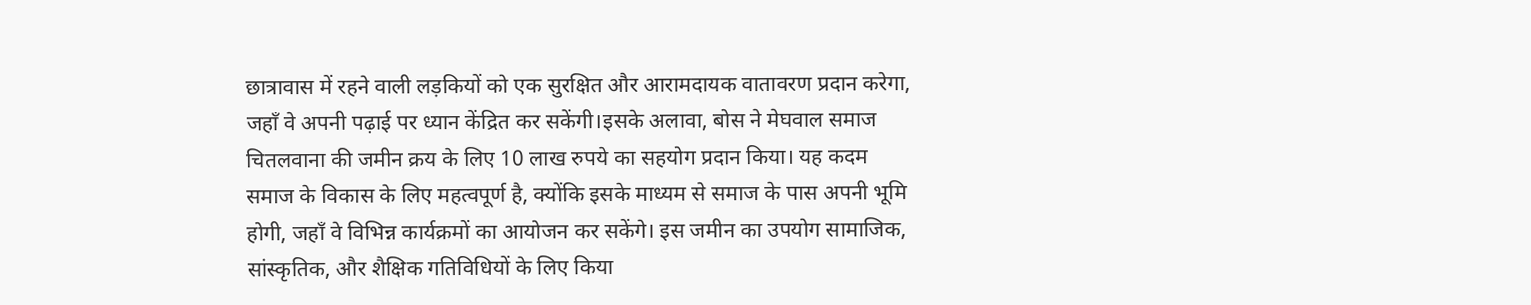छात्रावास में रहने वाली लड़कियों को एक सुरक्षित और आरामदायक वातावरण प्रदान करेगा, जहाँ वे अपनी पढ़ाई पर ध्यान केंद्रित कर सकेंगी।इसके अलावा, बोस ने मेघवाल समाज चितलवाना की जमीन क्रय के लिए 10 लाख रुपये का सहयोग प्रदान किया। यह कदम समाज के विकास के लिए महत्वपूर्ण है, क्योंकि इसके माध्यम से समाज के पास अपनी भूमि होगी, जहाँ वे विभिन्न कार्यक्रमों का आयोजन कर सकेंगे। इस जमीन का उपयोग सामाजिक, सांस्कृतिक, और शैक्षिक गतिविधियों के लिए किया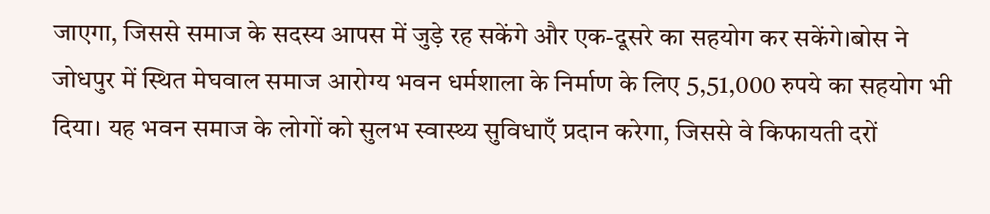जाएगा, जिससे समाज के सदस्य आपस में जुड़े रह सकेंगे और एक-दूसरे का सहयोग कर सकेंगे।बोस ने जोधपुर में स्थित मेघवाल समाज आरोग्य भवन धर्मशाला के निर्माण के लिए 5,51,000 रुपये का सहयोग भी दिया। यह भवन समाज के लोगों को सुलभ स्वास्थ्य सुविधाएँ प्रदान करेगा, जिससे वे किफायती दरों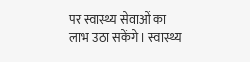पर स्वास्थ्य सेवाओं का लाभ उठा सकेंगे। स्वास्थ्य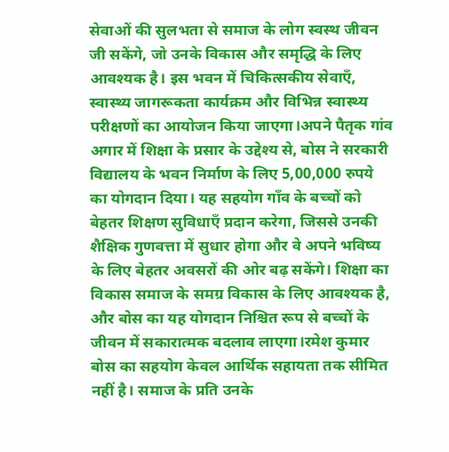सेवाओं की सुलभता से समाज के लोग स्वस्थ जीवन जी सकेंगे, जो उनके विकास और समृद्धि के लिए आवश्यक है। इस भवन में चिकित्सकीय सेवाएँ, स्वास्थ्य जागरूकता कार्यक्रम और विभिन्न स्वास्थ्य परीक्षणों का आयोजन किया जाएगा।अपने पैतृक गांव अगार में शिक्षा के प्रसार के उद्देश्य से, बोस ने सरकारी विद्यालय के भवन निर्माण के लिए 5,00,000 रुपये का योगदान दिया। यह सहयोग गाँव के बच्चों को बेहतर शिक्षण सुविधाएँ प्रदान करेगा, जिससे उनकी शैक्षिक गुणवत्ता में सुधार होगा और वे अपने भविष्य के लिए बेहतर अवसरों की ओर बढ़ सकेंगे। शिक्षा का विकास समाज के समग्र विकास के लिए आवश्यक है, और बोस का यह योगदान निश्चित रूप से बच्चों के जीवन में सकारात्मक बदलाव लाएगा।रमेश कुमार बोस का सहयोग केवल आर्थिक सहायता तक सीमित नहीं है। समाज के प्रति उनके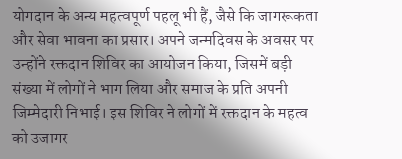योगदान के अन्य महत्वपूर्ण पहलू भी हैं, जैसे कि जागरूकता और सेवा भावना का प्रसार। अपने जन्मदिवस के अवसर पर उन्होंने रक्तदान शिविर का आयोजन किया, जिसमें बड़ी संख्या में लोगों ने भाग लिया और समाज के प्रति अपनी जिम्मेदारी निभाई। इस शिविर ने लोगों में रक्तदान के महत्व को उजागर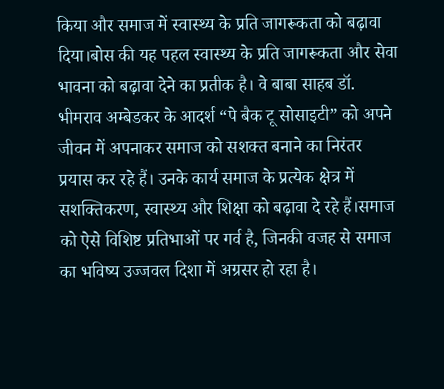किया और समाज में स्वास्थ्य के प्रति जागरूकता को बढ़ावा दिया।बोस की यह पहल स्वास्थ्य के प्रति जागरूकता और सेवा भावना को बढ़ावा देने का प्रतीक है। वे बाबा साहब डॉ. भीमराव अम्बेडकर के आदर्श “पे बैक टू सोसाइटी” को अपने जीवन में अपनाकर समाज को सशक्त बनाने का निरंतर प्रयास कर रहे हैं। उनके कार्य समाज के प्रत्येक क्षेत्र में सशक्तिकरण, स्वास्थ्य और शिक्षा को बढ़ावा दे रहे हैं।समाज को ऐसे विशिष्ट प्रतिभाओं पर गर्व है, जिनकी वजह से समाज का भविष्य उज्जवल दिशा में अग्रसर हो रहा है।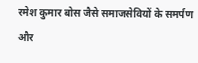रमेश कुमार बोस जैसे समाजसेवियों के समर्पण और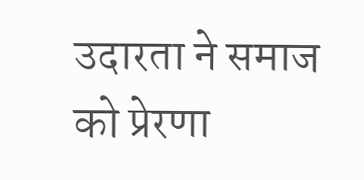उदारता ने समाज को प्रेरणा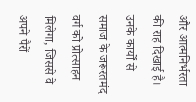और आत्मनिर्भरता की राह दिखाई है। उनके कार्यों से समाज के जरूरतमंद वर्ग को प्रोत्साहन मिलेगा, जिससे वे अपने पैरों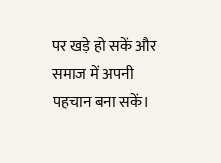पर खड़े हो सकें और समाज में अपनी पहचान बना सकें।